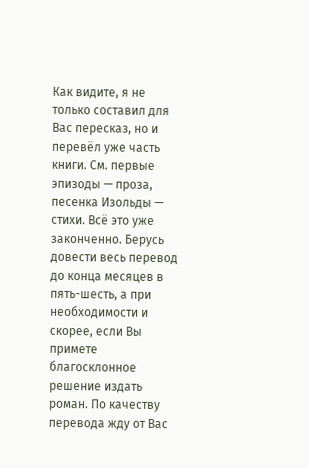Как видите, я не только составил для Вас пересказ, но и перевёл уже часть книги. См. первые эпизоды — проза, песенка Изольды — стихи. Всё это уже законченно. Берусь довести весь перевод до конца месяцев в пять-шесть, а при необходимости и скорее, если Вы примете благосклонное решение издать роман. По качеству перевода жду от Вас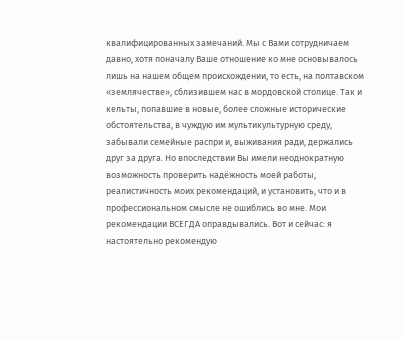квалифицированных замечаний. Мы с Вами сотрудничаем давно, хотя поначалу Ваше отношение ко мне основывалось лишь на нашем общем происхождении, то есть, на полтавском «землячестве», сблизившем нас в мордовской столице. Так и кельты, попавшие в новые, более сложные исторические обстоятельства, в чуждую им мультикультурную среду, забывали семейные распри и, выживания ради, держались друг за друга. Но впоследствии Вы имели неоднократную возможность проверить надёжность моей работы, реалистичность моих рекомендаций, и установить, что и в профессиональном смысле не ошиблись во мне. Мои рекомендации ВСЕГДА оправдывались. Вот и сейчас: я настоятельно рекомендую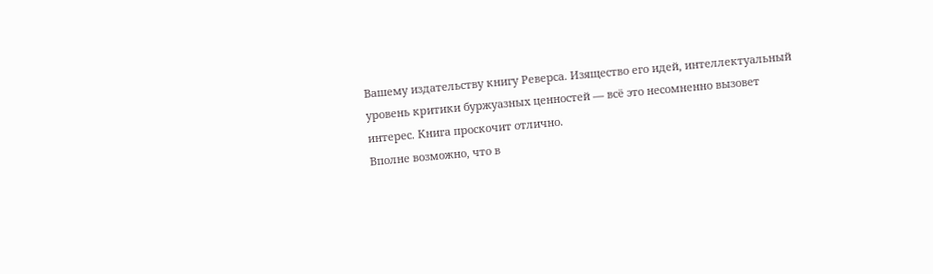Вашему издательству книгу Реверса. Изящество его идей, интеллектуальный уровень критики буржуазных ценностей — всё это несомненно вызовет интерес. Книга проскочит отлично.
Вполне возможно, что в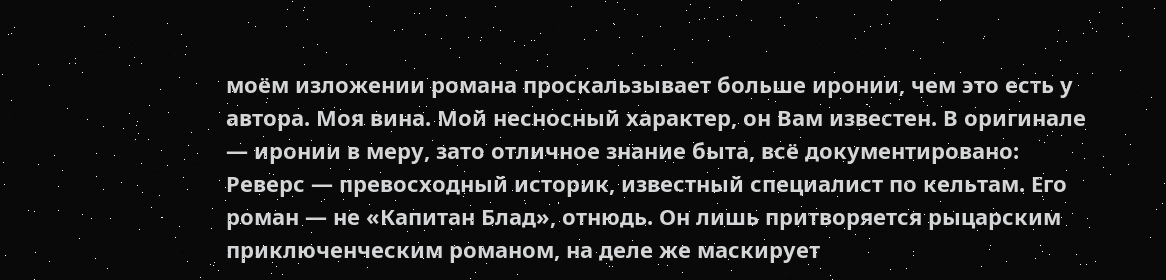моём изложении романа проскальзывает больше иронии, чем это есть у автора. Моя вина. Мой несносный характер, он Вам известен. В оригинале — иронии в меру, зато отличное знание быта, всё документировано: Реверс — превосходный историк, известный специалист по кельтам. Его роман — не «Капитан Блад», отнюдь. Он лишь притворяется рыцарским приключенческим романом, на деле же маскирует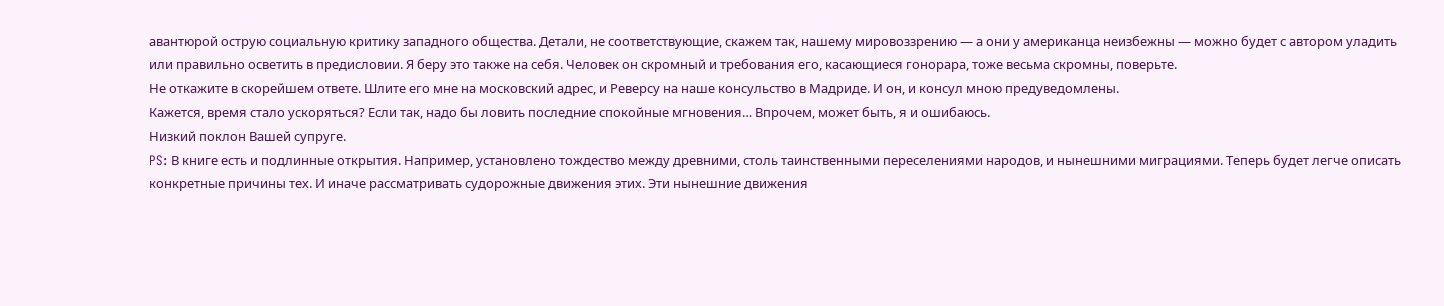авантюрой острую социальную критику западного общества. Детали, не соответствующие, скажем так, нашему мировоззрению — а они у американца неизбежны — можно будет с автором уладить или правильно осветить в предисловии. Я беру это также на себя. Человек он скромный и требования его, касающиеся гонорара, тоже весьма скромны, поверьте.
Не откажите в скорейшем ответе. Шлите его мне на московский адрес, и Реверсу на наше консульство в Мадриде. И он, и консул мною предуведомлены.
Кажется, время стало ускоряться? Если так, надо бы ловить последние спокойные мгновения… Впрочем, может быть, я и ошибаюсь.
Низкий поклон Вашей супруге.
PS: В книге есть и подлинные открытия. Например, установлено тождество между древними, столь таинственными переселениями народов, и нынешними миграциями. Теперь будет легче описать конкретные причины тех. И иначе рассматривать судорожные движения этих. Эти нынешние движения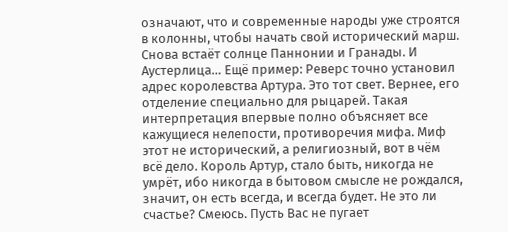означают, что и современные народы уже строятся в колонны, чтобы начать свой исторический марш. Снова встаёт солнце Паннонии и Гранады. И Аустерлица… Ещё пример: Реверс точно установил адрес королевства Артура. Это тот свет. Вернее, его отделение специально для рыцарей. Такая интерпретация впервые полно объясняет все кажущиеся нелепости, противоречия мифа. Миф этот не исторический, а религиозный, вот в чём всё дело. Король Артур, стало быть, никогда не умрёт, ибо никогда в бытовом смысле не рождался, значит, он есть всегда, и всегда будет. Не это ли счастье? Смеюсь. Пусть Вас не пугает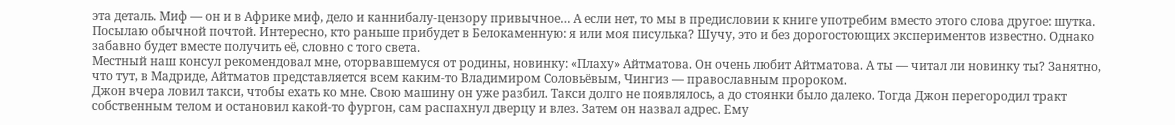эта деталь. Миф — он и в Африке миф, дело и каннибалу-цензору привычное… А если нет, то мы в предисловии к книге употребим вместо этого слова другое: шутка.
Посылаю обычной почтой. Интересно, кто раньше прибудет в Белокаменную: я или моя писулька? Шучу, это и без дорогостоющих экспериментов известно. Однако забавно будет вместе получить её, словно с того света.
Местный наш консул рекомендовал мне, оторвавшемуся от родины, новинку: «Плаху» Айтматова. Он очень любит Айтматова. А ты — читал ли новинку ты? Занятно, что тут, в Мадриде, Айтматов представляется всем каким-то Владимиром Соловьёвым, Чингиз — православным пророком.
Джон вчера ловил такси, чтобы ехать ко мне. Свою машину он уже разбил. Такси долго не появлялось, а до стоянки было далеко. Тогда Джон перегородил тракт собственным телом и остановил какой-то фургон, сам распахнул дверцу и влез. Затем он назвал адрес. Ему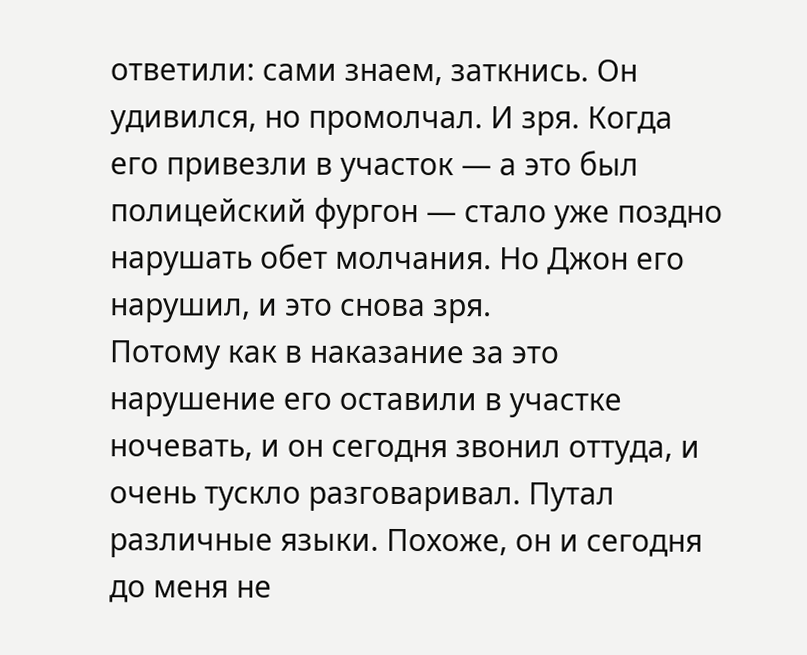ответили: сами знаем, заткнись. Он удивился, но промолчал. И зря. Когда его привезли в участок — а это был полицейский фургон — стало уже поздно нарушать обет молчания. Но Джон его нарушил, и это снова зря.
Потому как в наказание за это нарушение его оставили в участке ночевать, и он сегодня звонил оттуда, и очень тускло разговаривал. Путал различные языки. Похоже, он и сегодня до меня не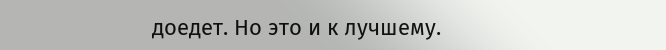доедет. Но это и к лучшему.